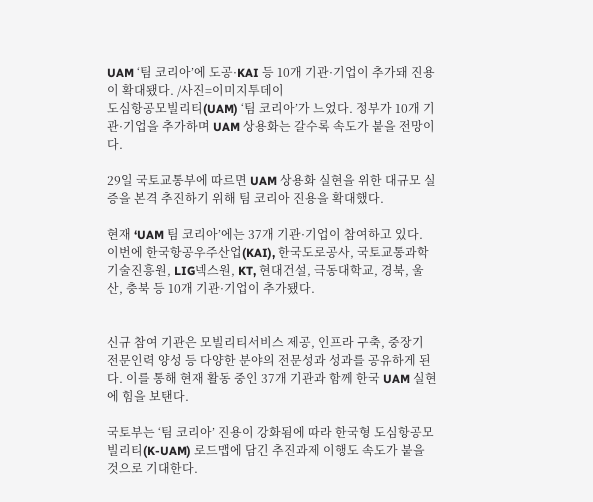UAM ‘팀 코리아’에 도공·KAI 등 10개 기관·기업이 추가돼 진용이 확대됐다. /사진=이미지투데이
도심항공모빌리티(UAM) ‘팀 코리아’가 느었다. 정부가 10개 기관·기업을 추가하며 UAM 상용화는 갈수록 속도가 붙을 전망이다.

29일 국토교통부에 따르면 UAM 상용화 실현을 위한 대규모 실증을 본격 추진하기 위해 팀 코리아 진용을 확대했다.

현재 ‘UAM 팀 코리아’에는 37개 기관·기업이 참여하고 있다. 이번에 한국항공우주산업(KAI), 한국도로공사, 국토교통과학기술진흥원, LIG넥스원, KT, 현대건설, 극동대학교, 경북, 울산, 충북 등 10개 기관·기업이 추가됐다.


신규 참여 기관은 모빌리티서비스 제공, 인프라 구축, 중장기 전문인력 양성 등 다양한 분야의 전문성과 성과를 공유하게 된다. 이를 통해 현재 활동 중인 37개 기관과 함께 한국 UAM 실현에 힘을 보탠다.

국토부는 ‘팀 코리아’ 진용이 강화됨에 따라 한국형 도심항공모빌리티(K-UAM) 로드맵에 담긴 추진과제 이행도 속도가 붙을 것으로 기대한다.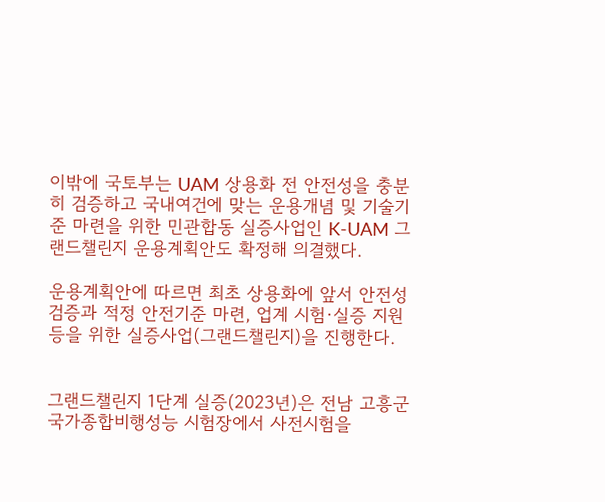이밖에 국토부는 UAM 상용화 전 안전성을 충분히 검증하고 국내여건에 맞는 운용개념 및 기술기준 마련을 위한 민관합동 실증사업인 K-UAM 그랜드챌린지 운용계획안도 확정해 의결했다.

운용계획안에 따르면 최초 상용화에 앞서 안전성 검증과 적정 안전기준 마련, 업계 시험·실증 지원 등을 위한 실증사업(그랜드챌린지)을 진행한다.


그랜드챌린지 1단계 실증(2023년)은 전남 고흥군 국가종합비행성능 시험장에서 사전시험을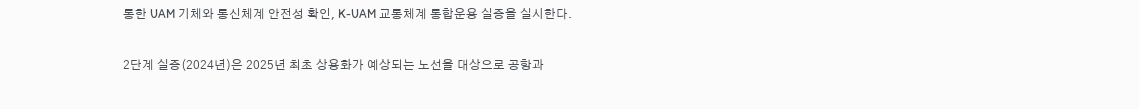통한 UAM 기체와 통신체계 안전성 확인, K-UAM 교통체계 통합운용 실증을 실시한다.

2단계 실증(2024년)은 2025년 최초 상용화가 예상되는 노선을 대상으로 공항과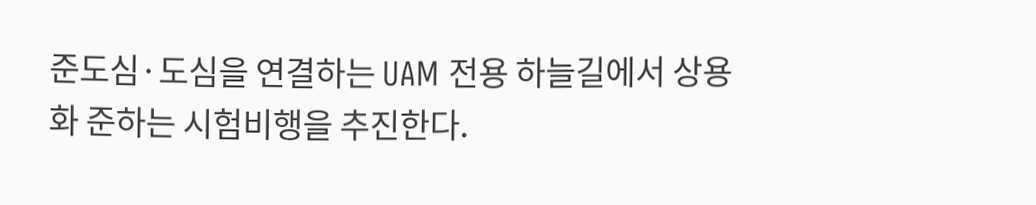준도심·도심을 연결하는 UAM 전용 하늘길에서 상용화 준하는 시험비행을 추진한다.